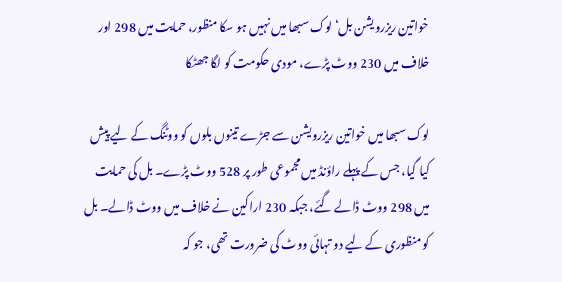خواتین ریزرویشن بل‘ لوک سبھا میں نہیں ہو سکا منظور، حمایت میں 298 اور خلاف میں 230 ووٹ پڑے، مودی حکومت کو لگا جھٹکا

لوک سبھا میں خواتین ریزرویشن سے جڑے تینوں بلوں کو ووٹنگ کے لیے پیش کیا گیا، جس کے پہلے راؤنڈ میں مجموعی طور پر 528 ووٹ پڑے۔ بل کی حمایت میں 298 ووٹ ڈالے گئے، جبکہ 230 اراکین نے خلاف میں ووٹ ڈالے۔ بل کو منظوری کے لیے دو تہائی ووٹ کی ضرورت تھی، جو کہ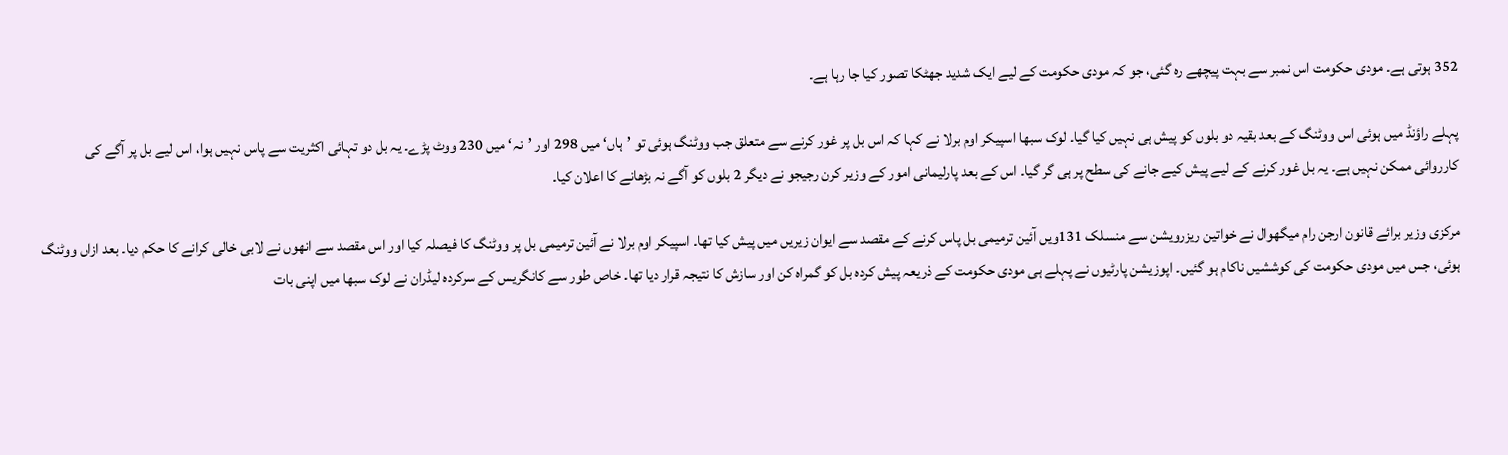352 ہوتی ہے۔ مودی حکومت اس نمبر سے بہت پیچھے رہ گئی، جو کہ مودی حکومت کے لیے ایک شدید جھٹکا تصور کیا جا رہا ہے۔

پہلے راؤنڈ میں ہوئی اس ووٹنگ کے بعد بقیہ دو بلوں کو پیش ہی نہیں کیا گیا۔ لوک سبھا اسپیکر اوم برلا نے کہا کہ اس بل پر غور کرنے سے متعلق جب ووٹنگ ہوئی تو ’ہاں‘ میں 298 اور ’نہ‘ میں 230 ووٹ پڑے۔ یہ بل دو تہائی اکثریت سے پاس نہیں ہوا، اس لیے بل پر آگے کی کارروائی ممکن نہیں ہے۔ یہ بل غور کرنے کے لیے پیش کیے جانے کی سطح پر ہی گر گیا۔ اس کے بعد پارلیمانی امور کے وزیر کرن رجیجو نے دیگر 2 بلوں کو آگے نہ بڑھانے کا اعلان کیا۔

مرکزی وزیر برائے قانون ارجن رام میگھوال نے خواتین ریزرویشن سے منسلک 131ویں آئین ترمیمی بل پاس کرنے کے مقصد سے ایوان زیریں میں پیش کیا تھا۔ اسپیکر اوم برلا نے آئین ترمیمی بل پر ووٹنگ کا فیصلہ کیا اور اس مقصد سے انھوں نے لابی خالی کرانے کا حکم دیا۔ بعد ازاں ووٹنگ ہوئی، جس میں مودی حکومت کی کوششیں ناکام ہو گئیں۔ اپوزیشن پارٹیوں نے پہلے ہی مودی حکومت کے ذریعہ پیش کردہ بل کو گمراہ کن اور سازش کا نتیجہ قرار دیا تھا۔ خاص طور سے کانگریس کے سرکردہ لیڈران نے لوک سبھا میں اپنی بات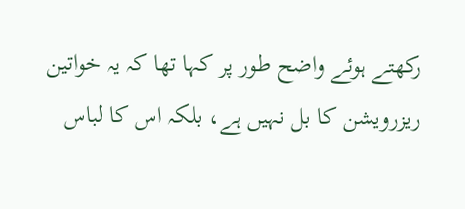رکھتے ہوئے واضح طور پر کہا تھا کہ یہ خواتین ریزرویشن کا بل نہیں ہے، بلکہ اس کا لباس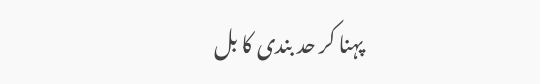پہنا کر حد بندی کا بل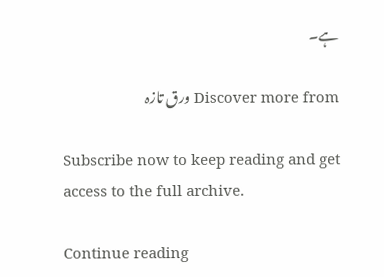ہے۔

Discover more from ورق تازہ

Subscribe now to keep reading and get access to the full archive.

Continue reading